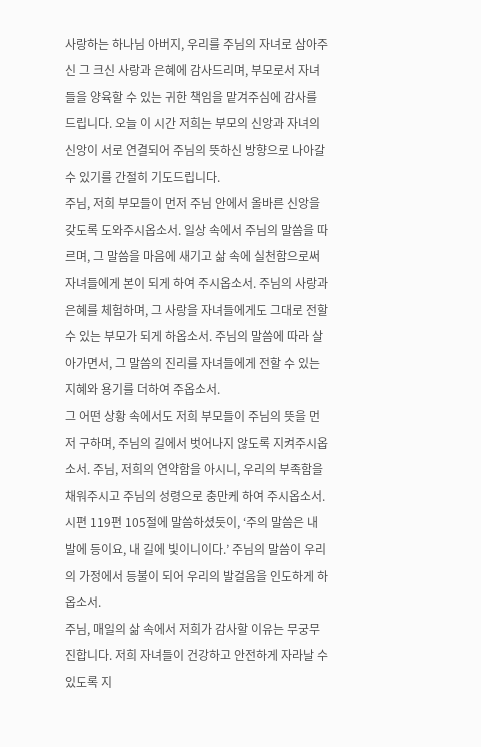사랑하는 하나님 아버지, 우리를 주님의 자녀로 삼아주신 그 크신 사랑과 은혜에 감사드리며, 부모로서 자녀들을 양육할 수 있는 귀한 책임을 맡겨주심에 감사를 드립니다. 오늘 이 시간 저희는 부모의 신앙과 자녀의 신앙이 서로 연결되어 주님의 뜻하신 방향으로 나아갈 수 있기를 간절히 기도드립니다.
주님, 저희 부모들이 먼저 주님 안에서 올바른 신앙을 갖도록 도와주시옵소서. 일상 속에서 주님의 말씀을 따르며, 그 말씀을 마음에 새기고 삶 속에 실천함으로써 자녀들에게 본이 되게 하여 주시옵소서. 주님의 사랑과 은혜를 체험하며, 그 사랑을 자녀들에게도 그대로 전할 수 있는 부모가 되게 하옵소서. 주님의 말씀에 따라 살아가면서, 그 말씀의 진리를 자녀들에게 전할 수 있는 지혜와 용기를 더하여 주옵소서.
그 어떤 상황 속에서도 저희 부모들이 주님의 뜻을 먼저 구하며, 주님의 길에서 벗어나지 않도록 지켜주시옵소서. 주님, 저희의 연약함을 아시니, 우리의 부족함을 채워주시고 주님의 성령으로 충만케 하여 주시옵소서. 시편 119편 105절에 말씀하셨듯이, ‘주의 말씀은 내 발에 등이요, 내 길에 빛이니이다.’ 주님의 말씀이 우리의 가정에서 등불이 되어 우리의 발걸음을 인도하게 하옵소서.
주님, 매일의 삶 속에서 저희가 감사할 이유는 무궁무진합니다. 저희 자녀들이 건강하고 안전하게 자라날 수 있도록 지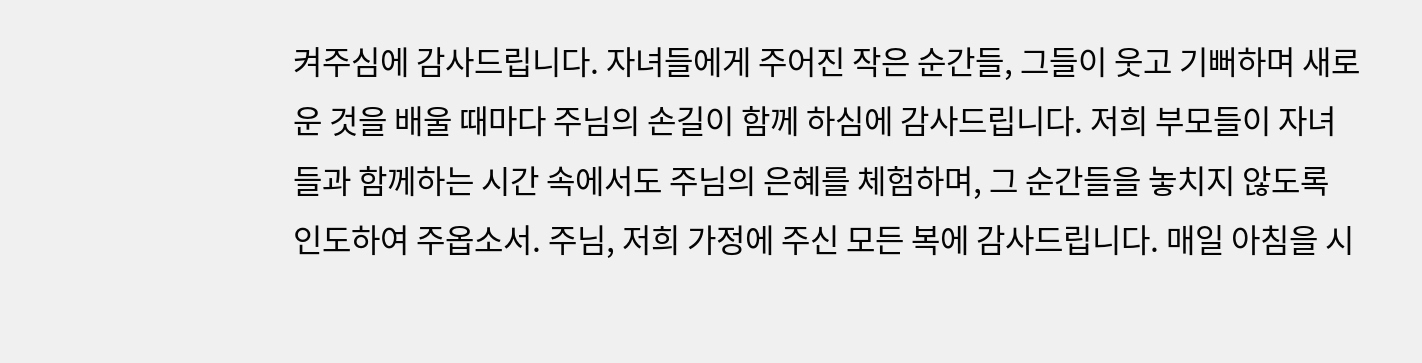켜주심에 감사드립니다. 자녀들에게 주어진 작은 순간들, 그들이 웃고 기뻐하며 새로운 것을 배울 때마다 주님의 손길이 함께 하심에 감사드립니다. 저희 부모들이 자녀들과 함께하는 시간 속에서도 주님의 은혜를 체험하며, 그 순간들을 놓치지 않도록 인도하여 주옵소서. 주님, 저희 가정에 주신 모든 복에 감사드립니다. 매일 아침을 시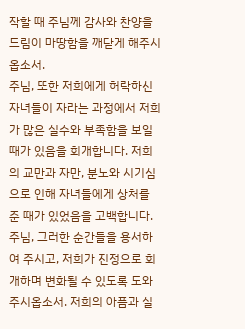작할 때 주님께 감사와 찬양을 드림이 마땅함을 깨닫게 해주시옵소서.
주님, 또한 저희에게 허락하신 자녀들이 자라는 과정에서 저희가 많은 실수와 부족함을 보일 때가 있음을 회개합니다. 저희의 교만과 자만, 분노와 시기심으로 인해 자녀들에게 상처를 준 때가 있었음을 고백합니다. 주님, 그러한 순간들을 용서하여 주시고, 저희가 진정으로 회개하며 변화될 수 있도록 도와주시옵소서. 저희의 아픔과 실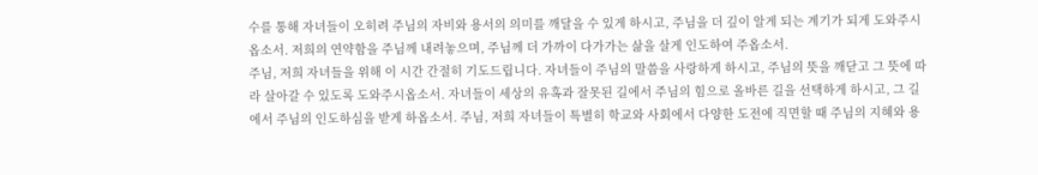수를 통해 자녀들이 오히려 주님의 자비와 용서의 의미를 깨달을 수 있게 하시고, 주님을 더 깊이 알게 되는 계기가 되게 도와주시옵소서. 저희의 연약함을 주님께 내려놓으며, 주님께 더 가까이 다가가는 삶을 살게 인도하여 주옵소서.
주님, 저희 자녀들을 위해 이 시간 간절히 기도드립니다. 자녀들이 주님의 말씀을 사랑하게 하시고, 주님의 뜻을 깨닫고 그 뜻에 따라 살아갈 수 있도록 도와주시옵소서. 자녀들이 세상의 유혹과 잘못된 길에서 주님의 힘으로 올바른 길을 선택하게 하시고, 그 길에서 주님의 인도하심을 받게 하옵소서. 주님, 저희 자녀들이 특별히 학교와 사회에서 다양한 도전에 직면할 때 주님의 지혜와 용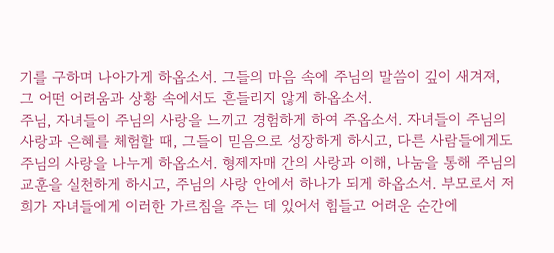기를 구하며 나아가게 하옵소서. 그들의 마음 속에 주님의 말씀이 깊이 새겨져, 그 어떤 어려움과 상황 속에서도 흔들리지 않게 하옵소서.
주님, 자녀들이 주님의 사랑을 느끼고 경험하게 하여 주옵소서. 자녀들이 주님의 사랑과 은혜를 체험할 때, 그들이 믿음으로 성장하게 하시고, 다른 사람들에게도 주님의 사랑을 나누게 하옵소서. 형제자매 간의 사랑과 이해, 나눔을 통해 주님의 교훈을 실천하게 하시고, 주님의 사랑 안에서 하나가 되게 하옵소서. 부모로서 저희가 자녀들에게 이러한 가르침을 주는 데 있어서 힘들고 어려운 순간에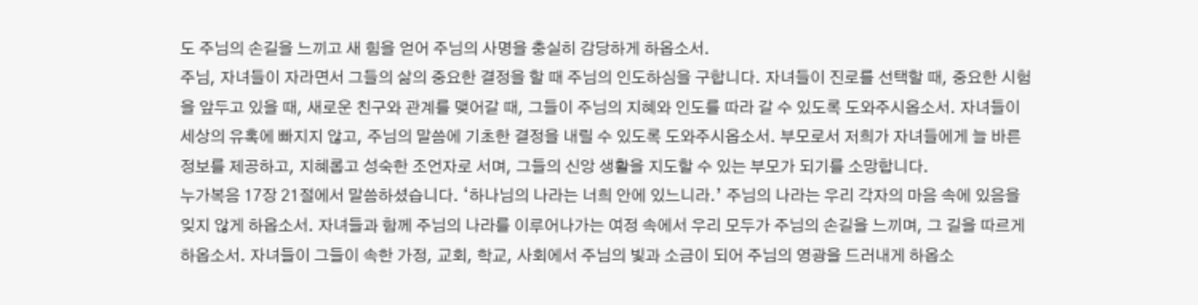도 주님의 손길을 느끼고 새 힘을 얻어 주님의 사명을 충실히 감당하게 하옵소서.
주님, 자녀들이 자라면서 그들의 삶의 중요한 결정을 할 때 주님의 인도하심을 구합니다. 자녀들이 진로를 선택할 때, 중요한 시험을 앞두고 있을 때, 새로운 친구와 관계를 맺어갈 때, 그들이 주님의 지혜와 인도를 따라 갈 수 있도록 도와주시옵소서. 자녀들이 세상의 유혹에 빠지지 않고, 주님의 말씀에 기초한 결정을 내릴 수 있도록 도와주시옵소서. 부모로서 저희가 자녀들에게 늘 바른 정보를 제공하고, 지혜롭고 성숙한 조언자로 서며, 그들의 신앙 생활을 지도할 수 있는 부모가 되기를 소망합니다.
누가복음 17장 21절에서 말씀하셨습니다. ‘하나님의 나라는 너희 안에 있느니라.’ 주님의 나라는 우리 각자의 마음 속에 있음을 잊지 않게 하옵소서. 자녀들과 함께 주님의 나라를 이루어나가는 여정 속에서 우리 모두가 주님의 손길을 느끼며, 그 길을 따르게 하옵소서. 자녀들이 그들이 속한 가정, 교회, 학교, 사회에서 주님의 빛과 소금이 되어 주님의 영광을 드러내게 하옵소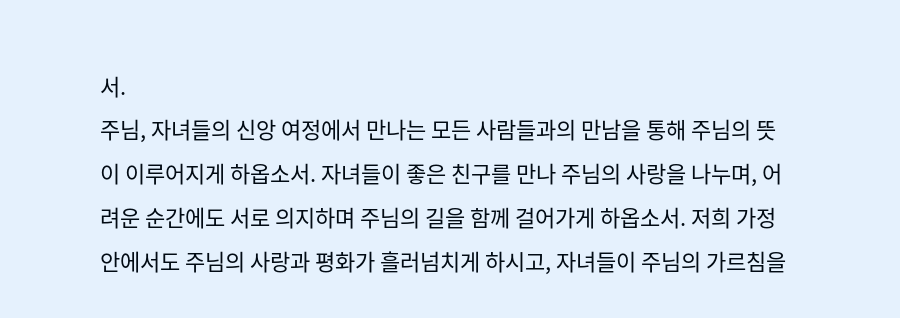서.
주님, 자녀들의 신앙 여정에서 만나는 모든 사람들과의 만남을 통해 주님의 뜻이 이루어지게 하옵소서. 자녀들이 좋은 친구를 만나 주님의 사랑을 나누며, 어려운 순간에도 서로 의지하며 주님의 길을 함께 걸어가게 하옵소서. 저희 가정 안에서도 주님의 사랑과 평화가 흘러넘치게 하시고, 자녀들이 주님의 가르침을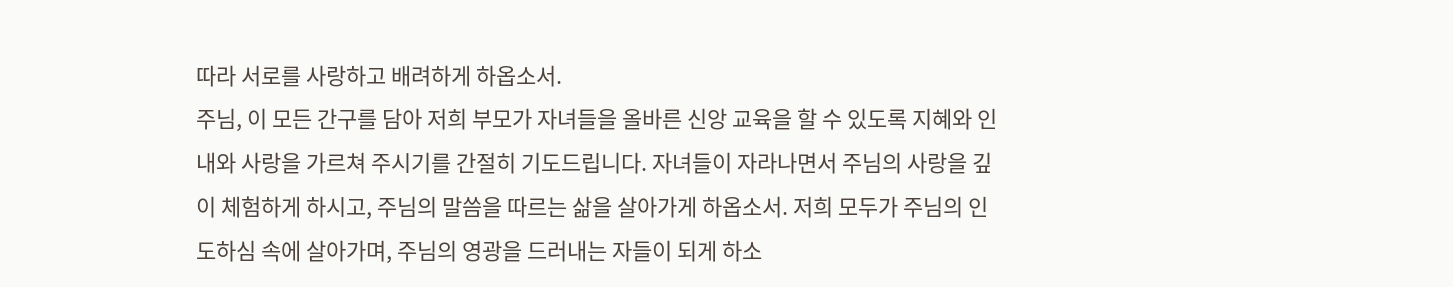따라 서로를 사랑하고 배려하게 하옵소서.
주님, 이 모든 간구를 담아 저희 부모가 자녀들을 올바른 신앙 교육을 할 수 있도록 지혜와 인내와 사랑을 가르쳐 주시기를 간절히 기도드립니다. 자녀들이 자라나면서 주님의 사랑을 깊이 체험하게 하시고, 주님의 말씀을 따르는 삶을 살아가게 하옵소서. 저희 모두가 주님의 인도하심 속에 살아가며, 주님의 영광을 드러내는 자들이 되게 하소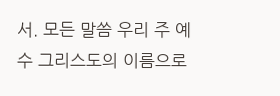서. 모든 말씀 우리 주 예수 그리스도의 이름으로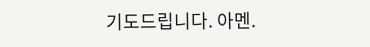기도드립니다. 아멘.